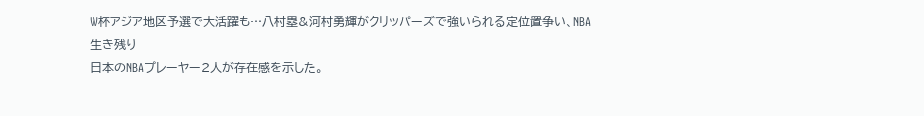W杯アジア地区予選で大活躍も…八村塁&河村勇輝がクリッパーズで強いられる定位置争い、NBA生き残り
日本のNBAプレーヤー2人が存在感を示した。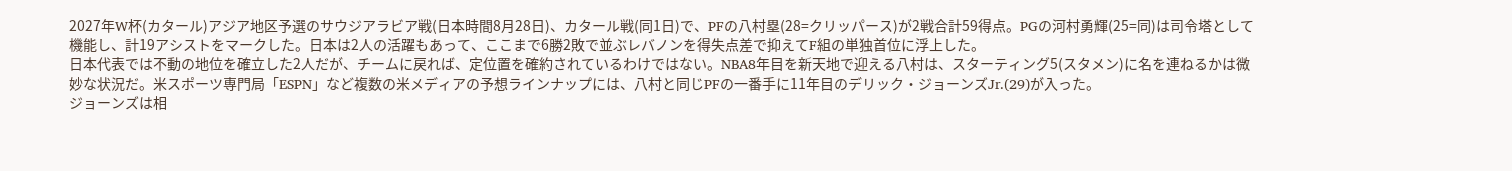2027年W杯(カタール)アジア地区予選のサウジアラビア戦(日本時間8月28日)、カタール戦(同1日)で、PFの八村塁(28=クリッパース)が2戦合計59得点。PGの河村勇輝(25=同)は司令塔として機能し、計19アシストをマークした。日本は2人の活躍もあって、ここまで6勝2敗で並ぶレバノンを得失点差で抑えてF組の単独首位に浮上した。
日本代表では不動の地位を確立した2人だが、チームに戻れば、定位置を確約されているわけではない。NBA8年目を新天地で迎える八村は、スターティング5(スタメン)に名を連ねるかは微妙な状況だ。米スポーツ専門局「ESPN」など複数の米メディアの予想ラインナップには、八村と同じPFの一番手に11年目のデリック・ジョーンズJr.(29)が入った。
ジョーンズは相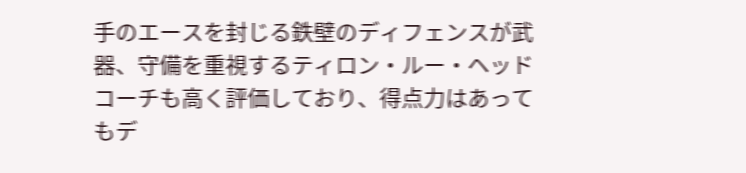手のエースを封じる鉄壁のディフェンスが武器、守備を重視するティロン・ルー・ヘッドコーチも高く評価しており、得点力はあってもデ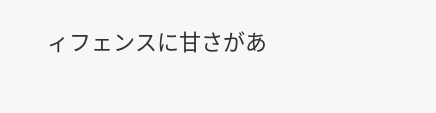ィフェンスに甘さがあ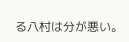る八村は分が悪い。